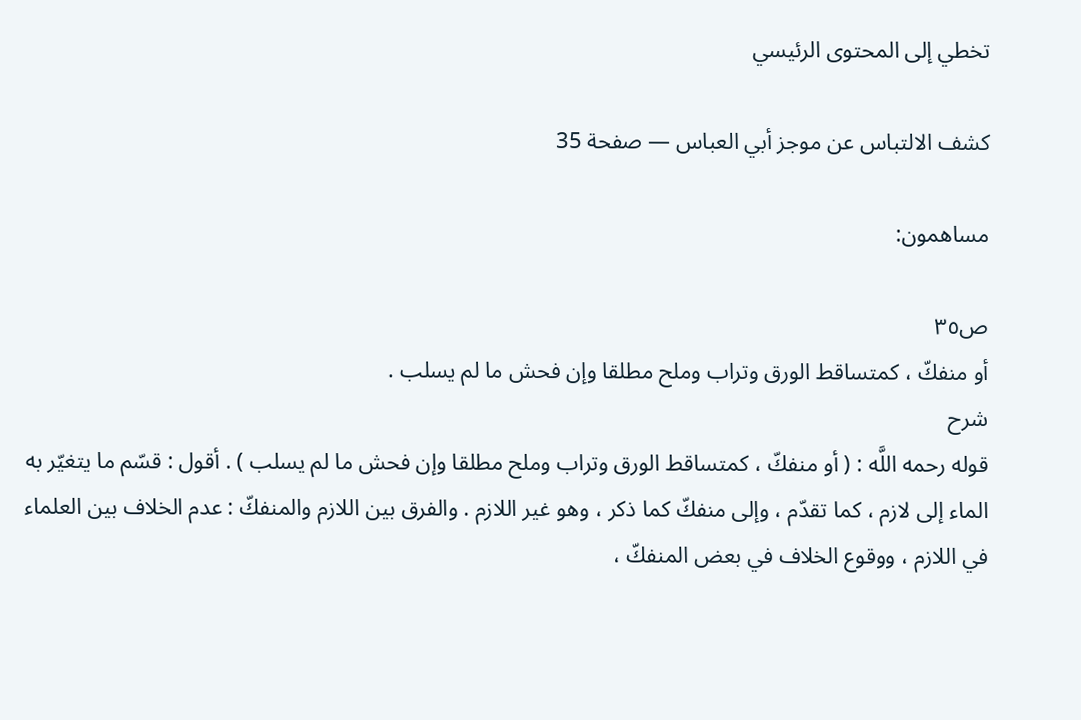تخطي إلى المحتوى الرئيسي

كشف الالتباس عن موجز أبي العباس — صفحة 35

مساهمون:

ص٣٥
أو منفكّ ، كمتساقط الورق وتراب وملح مطلقا وإن فحش ما لم يسلب .
شرح
قوله رحمه اللَّه : ( أو منفكّ ، كمتساقط الورق وتراب وملح مطلقا وإن فحش ما لم يسلب ) . أقول : قسّم ما يتغيّر به الماء إلى لازم ، كما تقدّم ، وإلى منفكّ كما ذكر ، وهو غير اللازم . والفرق بين اللازم والمنفكّ : عدم الخلاف بين العلماء في اللازم ، ووقوع الخلاف في بعض المنفكّ ،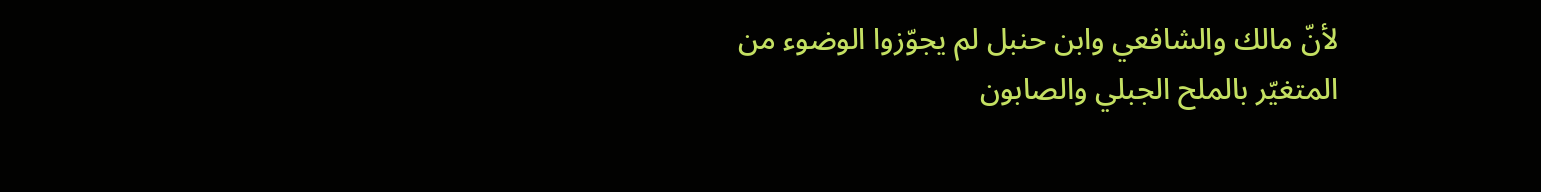لأنّ مالك والشافعي وابن حنبل لم يجوّزوا الوضوء من المتغيّر بالملح الجبلي والصابون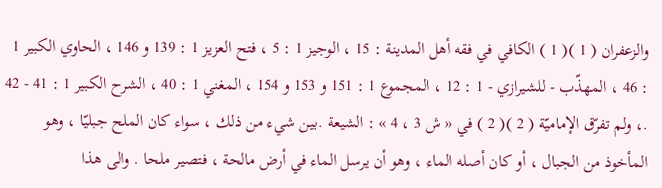والزعفران ( 1 )( 1 ) الكافي في فقه أهل المدينة : 15 ، الوجيز 1 : 5 ، فتح العزيز 1 : 139 و 146 ، الحاوي الكبير 1 : 46 ، المهذّب - للشيرازي - 1 : 12 ، المجموع 1 : 151 و 153 و 154 ، المغني 1 : 40 ، الشرح الكبير 1 : 41 - 42 .، ولم تفرّق الإماميّة ( 2 )( 2 ) في « ش 3 ، 4 » : الشيعة .بين شيء من ذلك ، سواء كان الملح جبليّا ، وهو المأخوذ من الجبال ، أو كان أصله الماء ، وهو أن يرسل الماء في أرض مالحة ، فتصير ملحا . والى هذا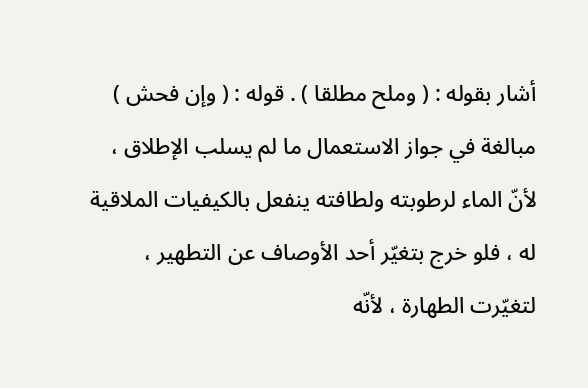أشار بقوله : ( وملح مطلقا ) . قوله : ( وإن فحش ) مبالغة في جواز الاستعمال ما لم يسلب الإطلاق ، لأنّ الماء لرطوبته ولطافته ينفعل بالكيفيات الملاقية له ، فلو خرج بتغيّر أحد الأوصاف عن التطهير ، لتغيّرت الطهارة ، لأنّه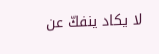لا يكاد ينفكّ عن